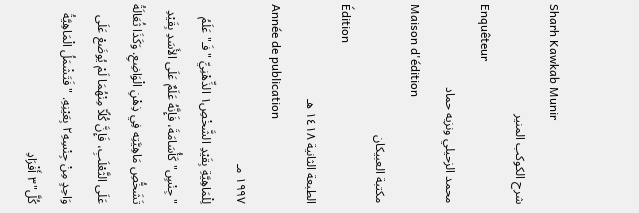Sharh Kawkab Munir
شرح الكوكب المنير
Enquêteur
محمد الزحيلي ونزيه حماد
Maison d'édition
مكتبة العبيكان
Édition
الطبعة الثانية ١٤١٨ هـ
Année de publication
١٩٩٧ مـ
لِلْمَاهِيَّةِ بِقَيْدِ الشَّخْصِ١ الذِّهْنِيِّ "فَـ" عَلَمُ "جِنْسٍ" كَأُسَامَةَ، فَإِنَّهُ عَلَمٌ عَلَى الأَسَدِ بِقَيْدِ تَشَخُّصِ مَاهِيَّتِه فِي ذِهْنِ الْوَاضِعِ. وَكَذَا ثُعَالَةُ عَلَى الثَّعْلَبِ، فَإِنَّ كُلًاّ مِنْهُمَا لَمْ يُوضَعْ عَلَى وَاحِدٍ مِنْ جِنْسِهِ٢ بِعَيْنِهِ. "فَتَشْمَلُ الْمَاهِيَّةُ كُلَّ"٣ أَفْرَادِ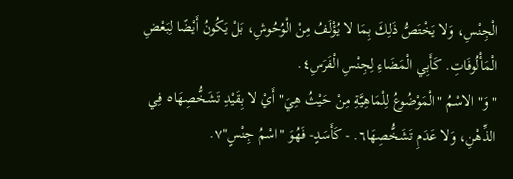الْجِنْسِ، وَلا يَخْتَصُّ ذَلِكَ بِمَا لا يُؤْلَفُ مِنْ الْوُحُوشِ، بَلْ يَكُونُ أَيْضًا لِبَعْضِ الْمَأْلُوفَاتِ. كَأَبِي الْمَضَاءِ لِجِنْسِ الْفَرَسِ٤.
"وَ" الاسْمُ "الْمَوْضُوعُ لِلْمَاهِيَّةِ مِنْ حَيْثُ هِيَ" أَيْ لا بِقَيْدِ تَشَخُّصِهَا٥ فِي الذِّهْنِ، وَلا عَدَمِ تَشَخُّصِهَا٦. - كَأَسَدٍ- فَهُوَ "اسْمُ جِنْسٍ"٧.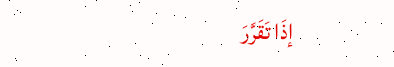إذَا تَقَرَّرَ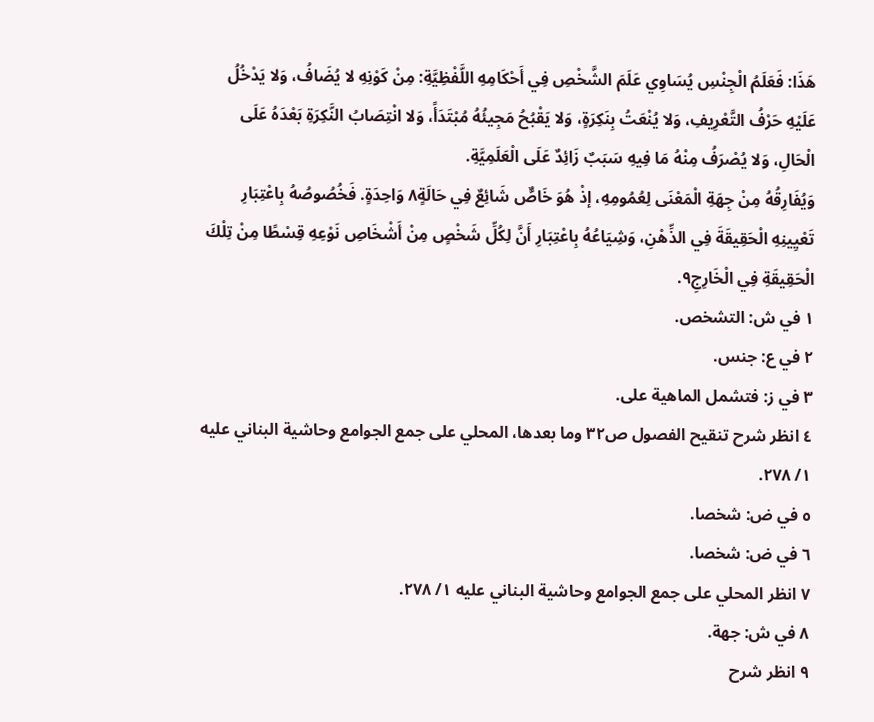هَذَا: فَعَلَمُ الْجِنْسِ يُسَاوِي عَلَمَ الشَّخْصِ فِي أَحْكَامِهِ اللَّفْظِيَّةِ: مِنْ كَوْنِهِ لا يُضَافُ، وَلا يَدْخُلُ عَلَيْهِ حَرْفُ التَّعْرِيفِ، وَلا يُنْعَتُ بِنَكِرَةٍ، وَلا يَقْبُحُ مَجِيئُهُ مُبْتَدَأً، وَلا انْتِصَابُ النَّكِرَةِ بَعْدَهُ عَلَى الْحَالِ، وَلا يُصْرَفُ مِنْهُ مَا فِيهِ سَبَبٌ زَائِدٌ عَلَى الْعَلَمِيَّةِ.
وَيُفَارِقُهُ مِنْ جِهَةِ الْمَعْنَى لِعُمُومِهِ، إذْ هُوَ خَاصٌّ شَائِعٌ فِي حَالَةٍ٨ وَاحِدَةٍ. فَخُصُوصُهُ بِاعْتِبَارِ تَعْيِينِهِ الْحَقِيقَةَ فِي الذِّهْنِ، وَشِيَاعُهُ بِاعْتِبَارِ أَنَّ لِكُلِّ شَخْصٍ مِنْ أَشْخَاصِ نَوْعِهِ قِسْطًا مِنْ تِلْكَ الْحَقِيقَةِ فِي الْخَارِجِ٩.
١ في ش: التشخص.
٢ في ع: جنس.
٣ في ز: فتشمل الماهية على.
٤ انظر شرح تنقيح الفصول ص٣٢ وما بعدها، المحلي على جمع الجوامع وحاشية البناني عليه ١/ ٢٧٨.
٥ في ض: شخصا.
٦ في ض: شخصا.
٧ انظر المحلي على جمع الجوامع وحاشية البناني عليه ١/ ٢٧٨.
٨ في ش: جهة.
٩ انظر شرح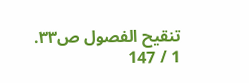تنقيح الفصول ص٣٣.
1 / 147